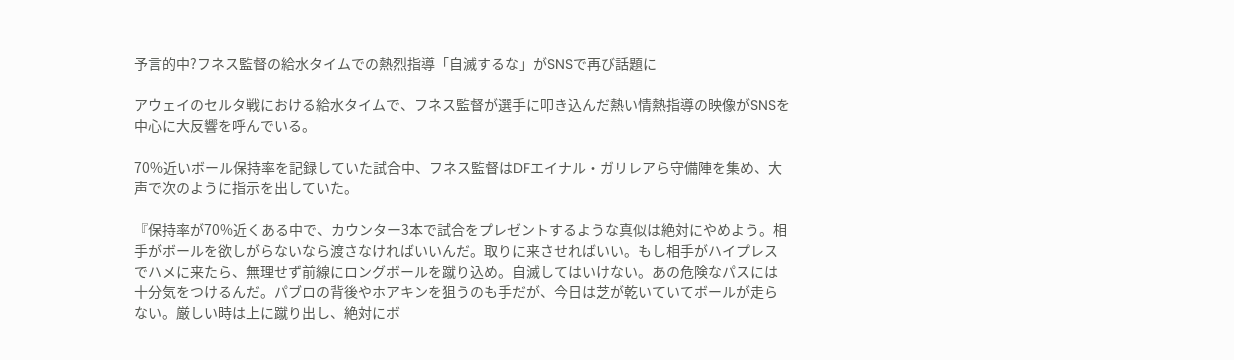予言的中?フネス監督の給水タイムでの熱烈指導「自滅するな」がSNSで再び話題に

アウェイのセルタ戦における給水タイムで、フネス監督が選手に叩き込んだ熱い情熱指導の映像がSNSを中心に大反響を呼んでいる。

70%近いボール保持率を記録していた試合中、フネス監督はDFエイナル・ガリレアら守備陣を集め、大声で次のように指示を出していた。

『保持率が70%近くある中で、カウンター3本で試合をプレゼントするような真似は絶対にやめよう。相手がボールを欲しがらないなら渡さなければいいんだ。取りに来させればいい。もし相手がハイプレスでハメに来たら、無理せず前線にロングボールを蹴り込め。自滅してはいけない。あの危険なパスには十分気をつけるんだ。パブロの背後やホアキンを狙うのも手だが、今日は芝が乾いていてボールが走らない。厳しい時は上に蹴り出し、絶対にボ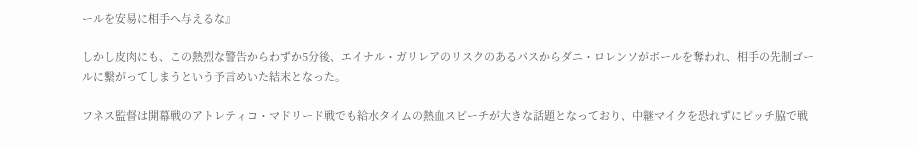ールを安易に相手へ与えるな』

しかし皮肉にも、この熱烈な警告からわずか5分後、エイナル・ガリレアのリスクのあるパスからダニ・ロレンソがボールを奪われ、相手の先制ゴールに繋がってしまうという予言めいた結末となった。

フネス監督は開幕戦のアトレティコ・マドリード戦でも給水タイムの熱血スピーチが大きな話題となっており、中継マイクを恐れずにピッチ脇で戦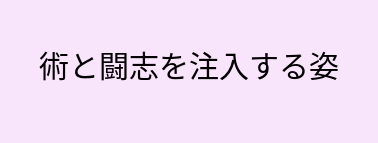術と闘志を注入する姿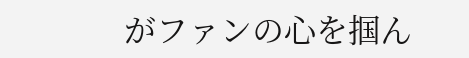がファンの心を掴ん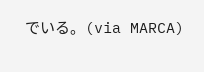でいる。(via MARCA)